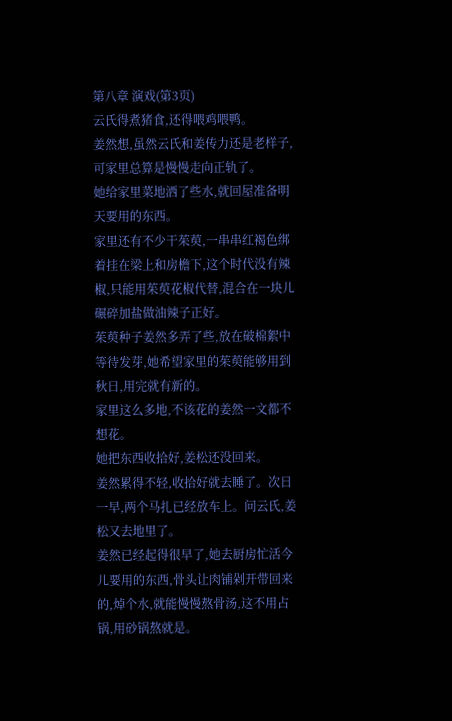第八章 演戏(第3页)
云氏得煮猪食,还得喂鸡喂鸭。
姜然想,虽然云氏和姜传力还是老样子,可家里总算是慢慢走向正轨了。
她给家里菜地洒了些水,就回屋准备明天要用的东西。
家里还有不少干茱萸,一串串红褐色绑着挂在梁上和房檐下,这个时代没有辣椒,只能用茱萸花椒代替,混合在一块儿碾碎加盐做油辣子正好。
茱萸种子姜然多弄了些,放在破棉絮中等待发芽,她希望家里的茱萸能够用到秋日,用完就有新的。
家里这么多地,不该花的姜然一文都不想花。
她把东西收拾好,姜松还没回来。
姜然累得不轻,收拾好就去睡了。次日一早,两个马扎已经放车上。问云氏,姜松又去地里了。
姜然已经起得很早了,她去厨房忙活今儿要用的东西,骨头让肉铺剁开带回来的,焯个水,就能慢慢熬骨汤,这不用占锅,用砂锅熬就是。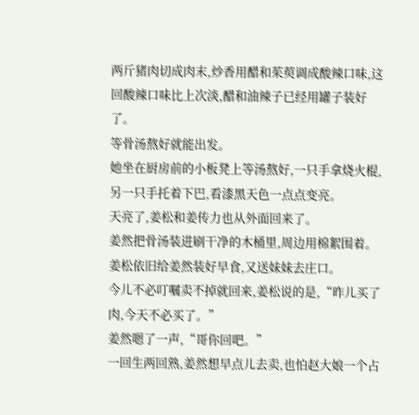两斤猪肉切成肉末,炒香用醋和茱萸调成酸辣口味,这回酸辣口味比上次淡,醋和油辣子已经用罐子装好了。
等骨汤熬好就能出发。
她坐在厨房前的小板凳上等汤熬好,一只手拿烧火棍,另一只手托着下巴,看漆黑天色一点点变亮。
天亮了,姜松和姜传力也从外面回来了。
姜然把骨汤装进刷干净的木桶里,周边用棉絮围着。
姜松依旧给姜然装好早食,又送妹妹去庄口。
今儿不必叮嘱卖不掉就回来,姜松说的是,“昨儿买了肉,今天不必买了。”
姜然嗯了一声,“哥你回吧。”
一回生两回熟,姜然想早点儿去卖,也怕赵大娘一个占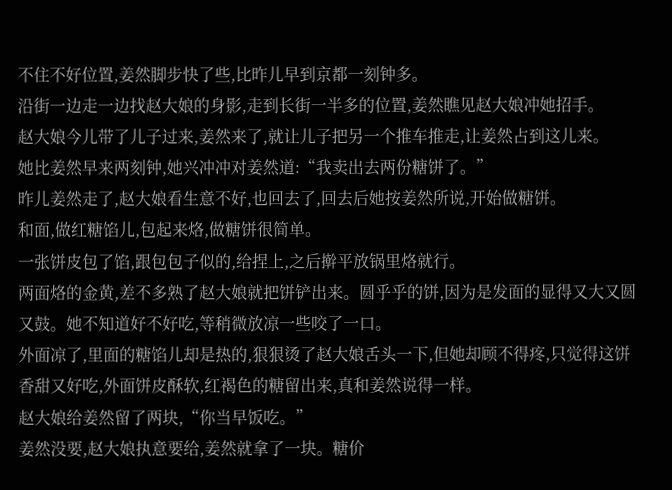不住不好位置,姜然脚步快了些,比昨儿早到京都一刻钟多。
沿街一边走一边找赵大娘的身影,走到长街一半多的位置,姜然瞧见赵大娘冲她招手。
赵大娘今儿带了儿子过来,姜然来了,就让儿子把另一个推车推走,让姜然占到这儿来。
她比姜然早来两刻钟,她兴冲冲对姜然道:“我卖出去两份糖饼了。”
昨儿姜然走了,赵大娘看生意不好,也回去了,回去后她按姜然所说,开始做糖饼。
和面,做红糖馅儿,包起来烙,做糖饼很简单。
一张饼皮包了馅,跟包包子似的,给捏上,之后擀平放锅里烙就行。
两面烙的金黄,差不多熟了赵大娘就把饼铲出来。圆乎乎的饼,因为是发面的显得又大又圆又鼓。她不知道好不好吃,等稍微放凉一些咬了一口。
外面凉了,里面的糖馅儿却是热的,狠狠烫了赵大娘舌头一下,但她却顾不得疼,只觉得这饼香甜又好吃,外面饼皮酥软,红褐色的糖留出来,真和姜然说得一样。
赵大娘给姜然留了两块,“你当早饭吃。”
姜然没要,赵大娘执意要给,姜然就拿了一块。糖价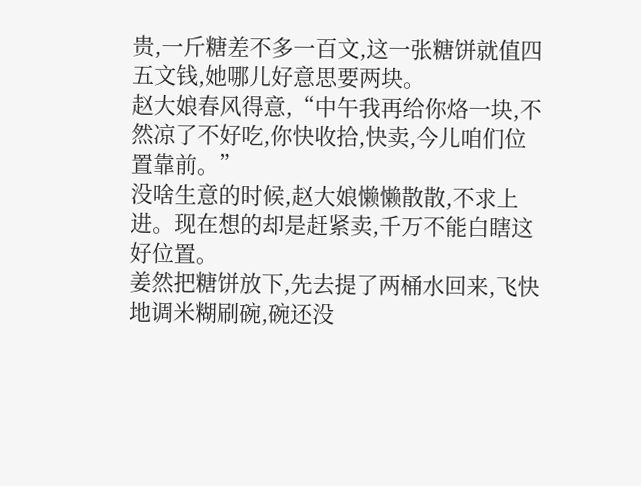贵,一斤糖差不多一百文,这一张糖饼就值四五文钱,她哪儿好意思要两块。
赵大娘春风得意,“中午我再给你烙一块,不然凉了不好吃,你快收拾,快卖,今儿咱们位置靠前。”
没啥生意的时候,赵大娘懒懒散散,不求上进。现在想的却是赶紧卖,千万不能白瞎这好位置。
姜然把糖饼放下,先去提了两桶水回来,飞快地调米糊刷碗,碗还没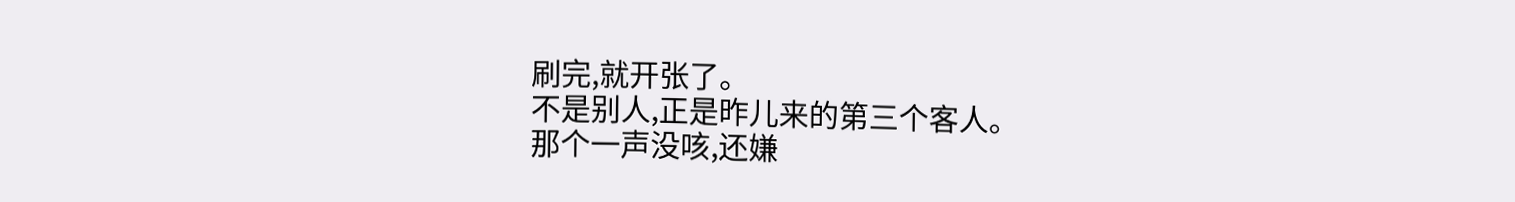刷完,就开张了。
不是别人,正是昨儿来的第三个客人。
那个一声没咳,还嫌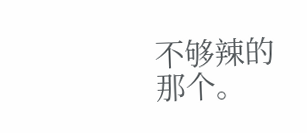不够辣的那个。